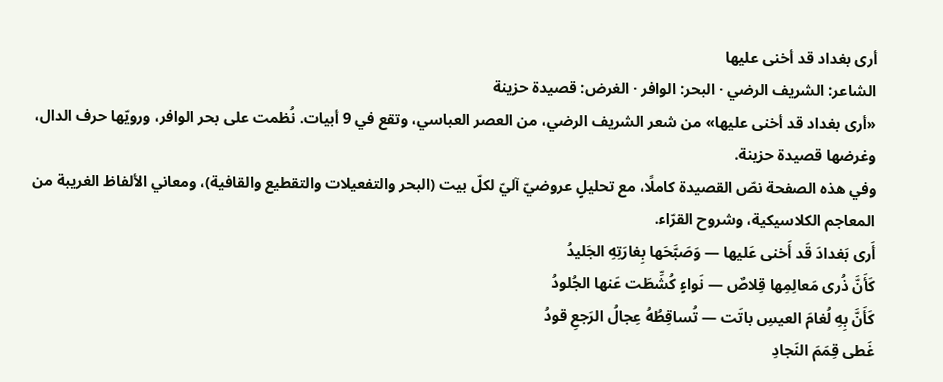أرى بغداد قد أخنى عليها
الشاعر: الشريف الرضي · البحر: الوافر · الغرض: قصيدة حزينة
«أرى بغداد قد أخنى عليها» من شعر الشريف الرضي، من العصر العباسي، وتقع في 9 أبيات. نُظمت على بحر الوافر، ورويّها حرف الدال، وغرضها قصيدة حزينة.
وفي هذه الصفحة نصّ القصيدة كاملًا، مع تحليلٍ عروضيّ آليّ لكلّ بيت (البحر والتفعيلات والتقطيع والقافية)، ومعاني الألفاظ الغريبة من المعاجم الكلاسيكية، وشروح القرّاء.
أَرى بَغدادَ قَد أَخنى عَليها — وَصَبَّحَها بِغارَتِهِ الجَليدُ
كَأَنَّ ذُرى مَعالِمِها قِلاصٌ — نَواءٍ كُشِّطَت عَنها الجُلودُ
كَأَنَّ بِهِ لُغامَ العيسِ باتَت — تُساقِطُهُ عِجالُ الرَجعِ قودُ
غَطى قِمَمَ النَجادِ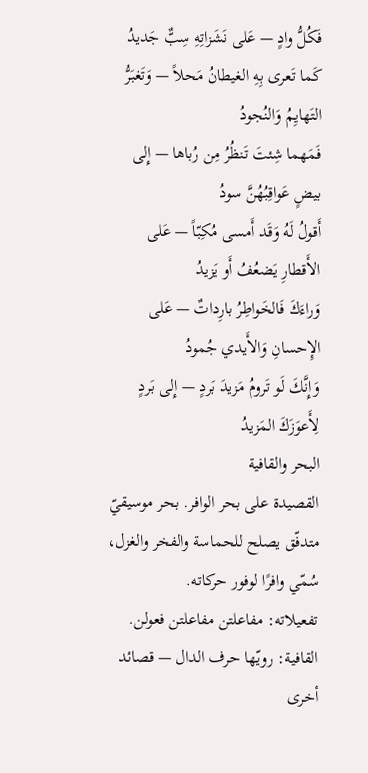فَكُلُّ وادٍ — عَلى نَشَزاتِهِ سِبٌّ جَديدُ
كَما تَعرى بِهِ الغيطانُ مَحلاً — وَتَغبَرُّ التَهايِمُ وَالنُجودُ
فَمَهما شِئتَ تَنظُرُ مِن رُباها — إِلى بيضٍ عَواقِبُهُنَّ سودُ
أَقولُ لَهُ وَقَد أَمسى مُكِبّاً — عَلى الأَقطارِ يَضعُفُ أَو يَزيدُ
وَراءَكَ فَالخَواطِرُ بارِداتٌ — عَلى الإِحسانِ وَالأَيدي جُمودُ
وَإِنَّكَ لَو تَرومُ مَزيدَ بَردٍ — إِلى بَردٍ لِأَعوَزَكَ المَزيدُ
البحر والقافية
القصيدة على بحر الوافر. بحر موسيقيّ متدفّق يصلح للحماسة والفخر والغزل، سُمّي وافرًا لوفور حركاته.
تفعيلاته: مفاعلتن مفاعلتن فعولن.
القافية: رويّها حرف الدال — قصائد أخرى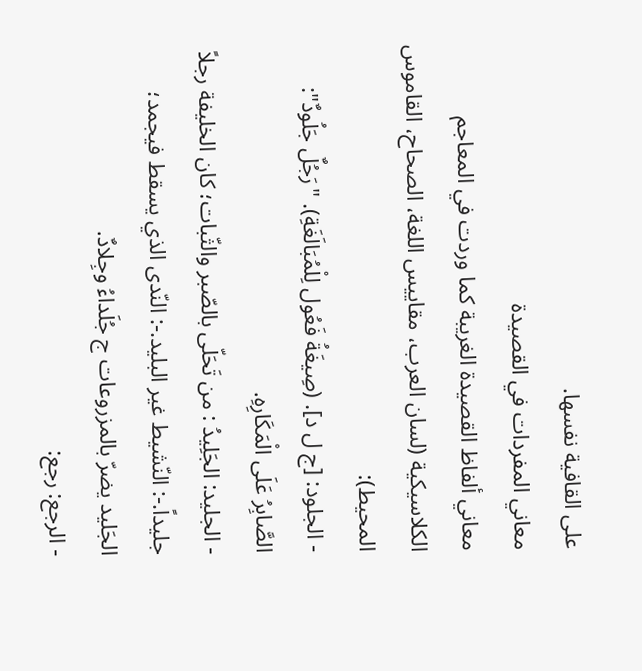على القافية نفسها.
معاني المفردات في القصيدة
معاني ألفاظ القصيدة الغريبة كما وردت في المعاجم الكلاسيكية (لسان العرب، مقاييس اللغة، الصحاح، القاموس المحيط):
- الجلود: [ج ل د]. (صِيغَةُ فَعُول لِلْمُبَالَغَةِ). "رَجُلٌ جَلُودٌ": الصَّابِرُ عَلَى الْمَكَارِهِ.
- الجليد: الجَلِيدُ : من تَحَلّى بالصّبر والثّبات؛ كان الخليفة رجلاً جليداً.-: النّشيط غير البليد.-: النّدى الذي يسقط فيجمد؛ الجَليد يضرّ بالمزروعات ج جُلَداءُ وجِلادٌ.
- الرجع: رجع: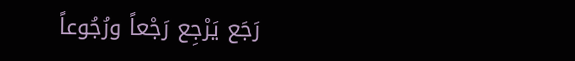رَجَع يَرْجِع رَجْعاً ورُجُوعاً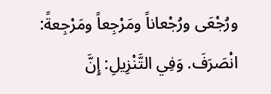ورُجْعَى ورُجْعاناً ومَرْجِعاً ومَرْجِعةً: انْصَرَفَ. وَفِي التَّنْزِيلِ: إِنَّ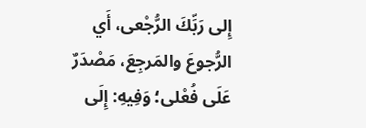إِلى رَبِّكَ الرُّجْعى، أَي الرُّجوعَ والمَرجِعَ، مَصْدَرٌ عَلَى فُعْلى؛ وَفِيهِ: إِلَى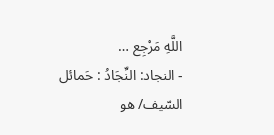اللَّهِ مَرْجِع …
- النجاد: النِّجَادُ : حَمائل السّيف/ هو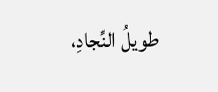طويلُ النِّجادِ،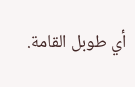أي طوبل القامة.